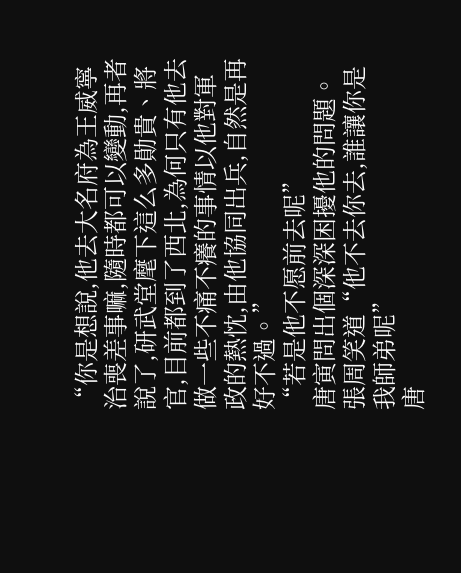“你是想說,他去大名府為王威寧治喪差事嘛,隨時都可以變動,再者說了,研武堂麾下這么多勛貴、將官,目前都到了西北,為何只有他去做一些不痛不癢的事情以他對軍政的熱忱,由他協同出兵,自然是再好不過。”
“若是他不愿前去呢”
唐寅問出個深深困擾他的問題。
張周笑道“他不去你去,誰讓你是我師弟呢”
唐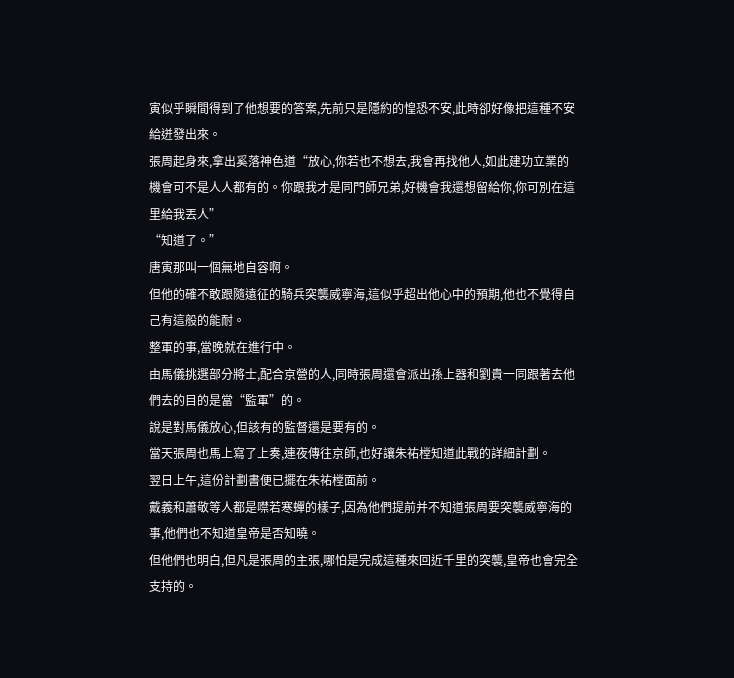寅似乎瞬間得到了他想要的答案,先前只是隱約的惶恐不安,此時卻好像把這種不安給迸發出來。
張周起身來,拿出奚落神色道“放心,你若也不想去,我會再找他人,如此建功立業的機會可不是人人都有的。你跟我才是同門師兄弟,好機會我還想留給你,你可別在這里給我丟人”
“知道了。”
唐寅那叫一個無地自容啊。
但他的確不敢跟隨遠征的騎兵突襲威寧海,這似乎超出他心中的預期,他也不覺得自己有這般的能耐。
整軍的事,當晚就在進行中。
由馬儀挑選部分將士,配合京營的人,同時張周還會派出孫上器和劉貴一同跟著去他們去的目的是當“監軍”的。
說是對馬儀放心,但該有的監督還是要有的。
當天張周也馬上寫了上奏,連夜傳往京師,也好讓朱祐樘知道此戰的詳細計劃。
翌日上午,這份計劃書便已擺在朱祐樘面前。
戴義和蕭敬等人都是噤若寒蟬的樣子,因為他們提前并不知道張周要突襲威寧海的事,他們也不知道皇帝是否知曉。
但他們也明白,但凡是張周的主張,哪怕是完成這種來回近千里的突襲,皇帝也會完全支持的。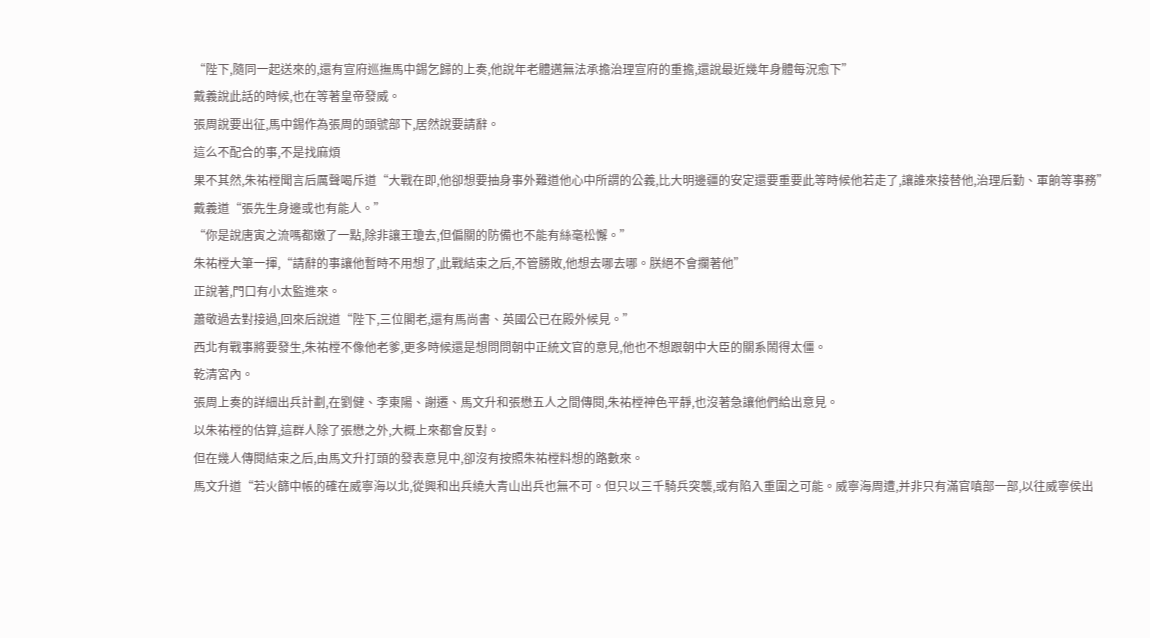“陛下,隨同一起送來的,還有宣府巡撫馬中錫乞歸的上奏,他說年老體邁無法承擔治理宣府的重擔,還說最近幾年身體每況愈下”
戴義說此話的時候,也在等著皇帝發威。
張周說要出征,馬中錫作為張周的頭號部下,居然說要請辭。
這么不配合的事,不是找麻煩
果不其然,朱祐樘聞言后厲聲喝斥道“大戰在即,他卻想要抽身事外難道他心中所謂的公義,比大明邊疆的安定還要重要此等時候他若走了,讓誰來接替他,治理后勤、軍餉等事務”
戴義道“張先生身邊或也有能人。”
“你是說唐寅之流嗎都嫩了一點,除非讓王瓊去,但偏關的防備也不能有絲毫松懈。”
朱祐樘大筆一揮,“請辭的事讓他暫時不用想了,此戰結束之后,不管勝敗,他想去哪去哪。朕絕不會攔著他”
正說著,門口有小太監進來。
蕭敬過去對接過,回來后說道“陛下,三位閣老,還有馬尚書、英國公已在殿外候見。”
西北有戰事將要發生,朱祐樘不像他老爹,更多時候還是想問問朝中正統文官的意見,他也不想跟朝中大臣的關系鬧得太僵。
乾清宮內。
張周上奏的詳細出兵計劃,在劉健、李東陽、謝遷、馬文升和張懋五人之間傳閱,朱祐樘神色平靜,也沒著急讓他們給出意見。
以朱祐樘的估算,這群人除了張懋之外,大概上來都會反對。
但在幾人傳閱結束之后,由馬文升打頭的發表意見中,卻沒有按照朱祐樘料想的路數來。
馬文升道“若火篩中帳的確在威寧海以北,從興和出兵繞大青山出兵也無不可。但只以三千騎兵突襲,或有陷入重圍之可能。威寧海周遭,并非只有滿官嗔部一部,以往威寧侯出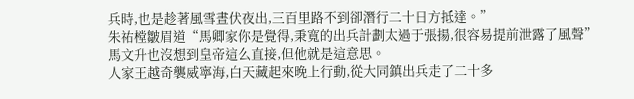兵時,也是趁著風雪晝伏夜出,三百里路不到卻潛行二十日方抵達。”
朱祐樘皺眉道“馬卿家你是覺得,秉寬的出兵計劃太過于張揚,很容易提前泄露了風聲”
馬文升也沒想到皇帝這么直接,但他就是這意思。
人家王越奇襲威寧海,白天藏起來晚上行動,從大同鎮出兵走了二十多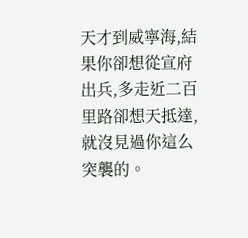天才到威寧海,結果你卻想從宣府出兵,多走近二百里路卻想天抵達,就沒見過你這么突襲的。